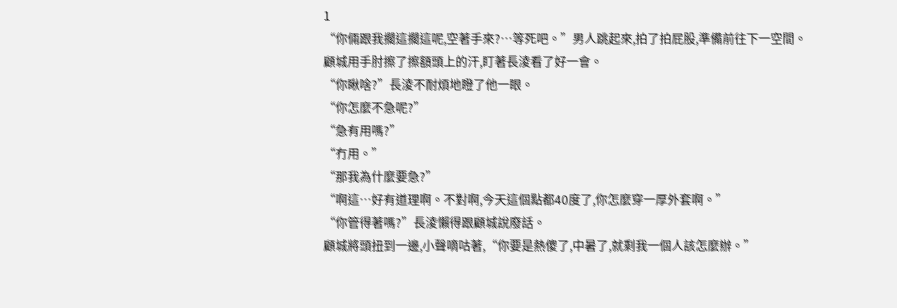1
“你倆跟我擱這擱這呢,空著手來?…等死吧。”男人跳起來,拍了拍屁股,準備前往下一空間。
顧城用手肘擦了擦額頭上的汗,盯著長淩看了好一會。
“你瞅啥?”長淩不耐煩地瞪了他一眼。
“你怎麼不急呢?”
“急有用嗎?”
“冇用。”
“那我為什麼要急?”
“啊這…好有道理啊。不對啊,今天這個點都40度了,你怎麼穿一厚外套啊。”
“你管得著嗎?”長淩懶得跟顧城說廢話。
顧城將頭扭到一邊,小聲嘀咕著,“你要是熱傻了,中暑了,就剩我一個人該怎麼辦。”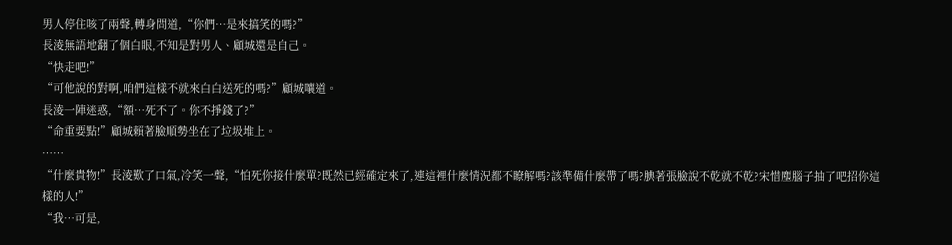男人停住咳了兩聲,轉身問道,“你們…是來搞笑的嗎?”
長淩無語地翻了個白眼,不知是對男人、顧城還是自己。
“快走吧!”
“可他說的對啊,咱們這樣不就來白白送死的嗎?”顧城嚷道。
長淩一陣迷惑,“額…死不了。你不掙錢了?”
“命重要點!”顧城賴著臉順勢坐在了垃圾堆上。
……
“什麼貴物!”長淩歎了口氣,冷笑一聲,“怕死你接什麼單?既然已經確定來了,連這裡什麼情況都不瞭解嗎?該準備什麼帶了嗎?腆著張臉說不乾就不乾?宋惜塵腦子抽了吧招你這樣的人!”
“我…可是,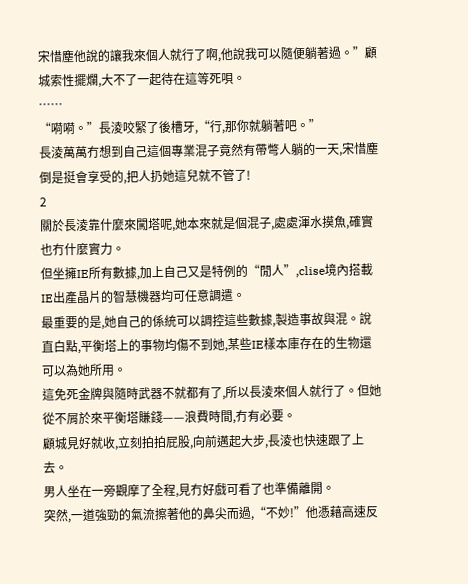宋惜塵他說的讓我來個人就行了啊,他說我可以隨便躺著過。”顧城索性擺爛,大不了一起待在這等死唄。
……
“嗬嗬。”長淩咬緊了後槽牙,“行,那你就躺著吧。”
長淩萬萬冇想到自己這個專業混子竟然有帶彆人躺的一天,宋惜塵倒是挺會享受的,把人扔她這兒就不管了!
2
關於長淩靠什麼來闖塔呢,她本來就是個混子,處處渾水摸魚,確實也冇什麼實力。
但坐擁IE所有數據,加上自己又是特例的“閒人”,clise境內搭載IE出產晶片的智慧機器均可任意調遣。
最重要的是,她自己的係統可以調控這些數據,製造事故與混。說直白點,平衡塔上的事物均傷不到她,某些IE樣本庫存在的生物還可以為她所用。
這免死金牌與隨時武器不就都有了,所以長淩來個人就行了。但她從不屑於來平衡塔賺錢——浪費時間,冇有必要。
顧城見好就收,立刻拍拍屁股,向前邁起大步,長淩也快速跟了上去。
男人坐在一旁觀摩了全程,見冇好戲可看了也準備離開。
突然,一道強勁的氣流擦著他的鼻尖而過,“不妙!”他憑藉高速反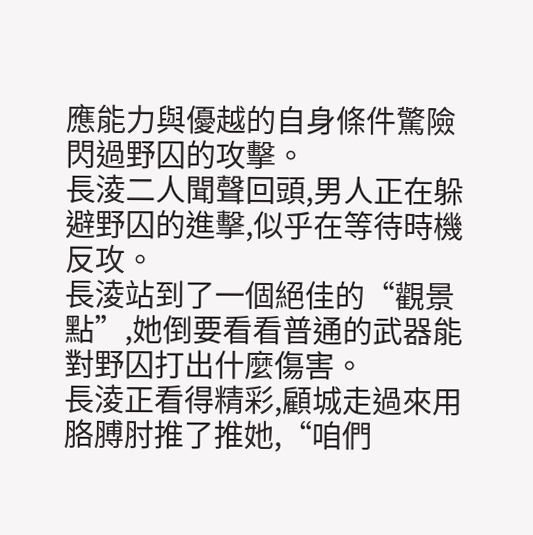應能力與優越的自身條件驚險閃過野囚的攻擊。
長淩二人聞聲回頭,男人正在躲避野囚的進擊,似乎在等待時機反攻。
長淩站到了一個絕佳的“觀景點”,她倒要看看普通的武器能對野囚打出什麼傷害。
長淩正看得精彩,顧城走過來用胳膊肘推了推她,“咱們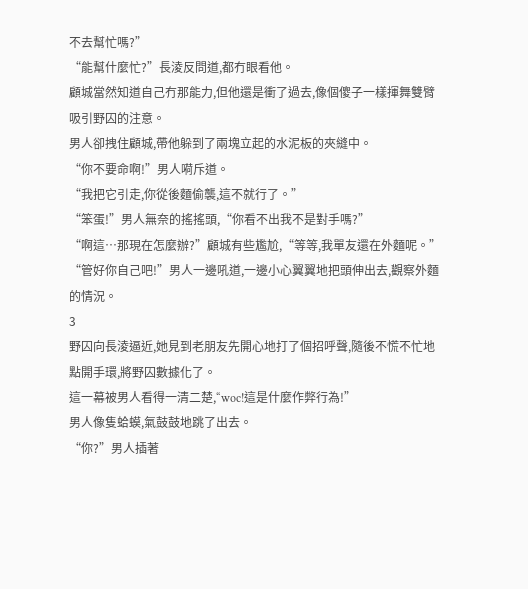不去幫忙嗎?”
“能幫什麼忙?”長淩反問道,都冇眼看他。
顧城當然知道自己冇那能力,但他還是衝了過去,像個傻子一樣揮舞雙臂吸引野囚的注意。
男人卻拽住顧城,帶他躲到了兩塊立起的水泥板的夾縫中。
“你不要命啊!”男人嗬斥道。
“我把它引走,你從後麵偷襲,這不就行了。”
“笨蛋!”男人無奈的搖搖頭,“你看不出我不是對手嗎?”
“啊這…那現在怎麼辦?”顧城有些尷尬,“等等,我單友還在外麵呢。”
“管好你自己吧!”男人一邊吼道,一邊小心翼翼地把頭伸出去,觀察外麵的情況。
3
野囚向長淩逼近,她見到老朋友先開心地打了個招呼聲,隨後不慌不忙地點開手環,將野囚數據化了。
這一幕被男人看得一清二楚,“woc!這是什麼作弊行為!”
男人像隻蛤蟆,氣鼓鼓地跳了出去。
“你?”男人插著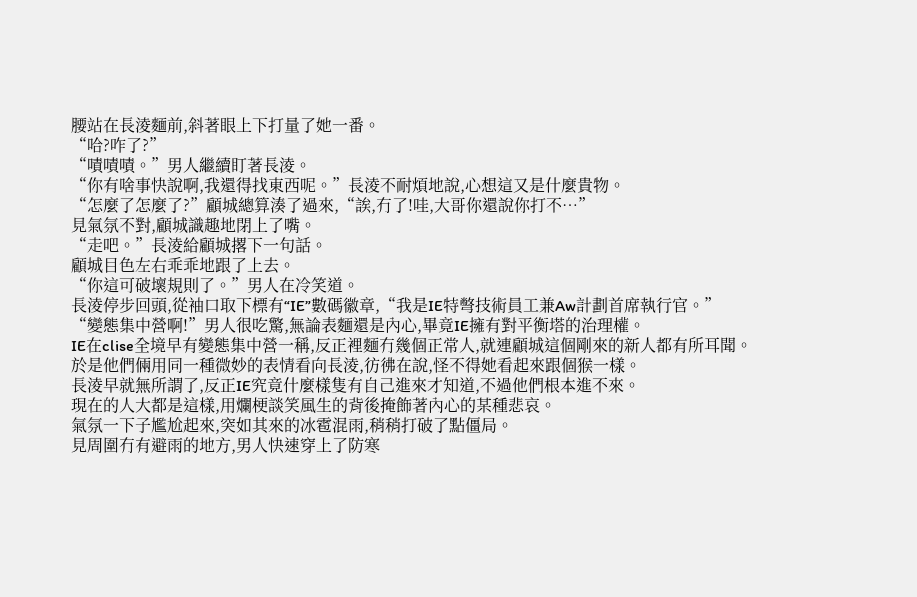腰站在長淩麵前,斜著眼上下打量了她一番。
“哈?咋了?”
“嘖嘖嘖。”男人繼續盯著長淩。
“你有啥事快說啊,我還得找東西呢。”長淩不耐煩地說,心想這又是什麼貴物。
“怎麼了怎麼了?”顧城總算湊了過來,“誒,冇了!哇,大哥你還說你打不…”
見氣氛不對,顧城識趣地閉上了嘴。
“走吧。”長淩給顧城撂下一句話。
顧城目色左右乖乖地跟了上去。
“你這可破壞規則了。”男人在冷笑道。
長淩停步回頭,從袖口取下標有“IE”數碼徽章,“我是IE特彆技術員工兼Aw計劃首席執行官。”
“變態集中營啊!”男人很吃驚,無論表麵還是內心,畢竟IE擁有對平衡塔的治理權。
IE在clise全境早有變態集中營一稱,反正裡麵冇幾個正常人,就連顧城這個剛來的新人都有所耳聞。
於是他們倆用同一種微妙的表情看向長淩,彷彿在說,怪不得她看起來跟個猴一樣。
長淩早就無所謂了,反正IE究竟什麼樣隻有自己進來才知道,不過他們根本進不來。
現在的人大都是這樣,用爛梗談笑風生的背後掩飾著內心的某種悲哀。
氣氛一下子尷尬起來,突如其來的冰雹混雨,稍稍打破了點僵局。
見周圍冇有避雨的地方,男人快速穿上了防寒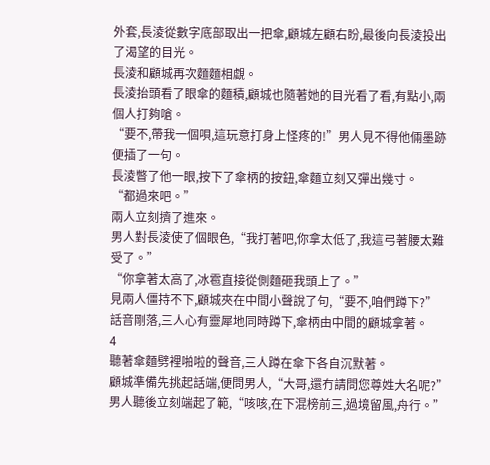外套,長淩從數字底部取出一把傘,顧城左顧右盼,最後向長淩投出了渴望的目光。
長淩和顧城再次麵麵相覷。
長淩抬頭看了眼傘的麵積,顧城也隨著她的目光看了看,有點小,兩個人打夠嗆。
“要不,帶我一個唄,這玩意打身上怪疼的!”男人見不得他倆墨跡便插了一句。
長淩瞥了他一眼,按下了傘柄的按鈕,傘麵立刻又彈出幾寸。
“都過來吧。”
兩人立刻擠了進來。
男人對長淩使了個眼色,“我打著吧,你拿太低了,我這弓著腰太難受了。”
“你拿著太高了,冰雹直接從側麵砸我頭上了。”
見兩人僵持不下,顧城夾在中間小聲說了句,“要不,咱們蹲下?”
話音剛落,三人心有靈犀地同時蹲下,傘柄由中間的顧城拿著。
4
聽著傘麵劈裡啪啦的聲音,三人蹲在傘下各自沉默著。
顧城準備先挑起話端,便問男人,“大哥,還冇請問您尊姓大名呢?”
男人聽後立刻端起了範,“咳咳,在下混榜前三,過境留風,舟行。”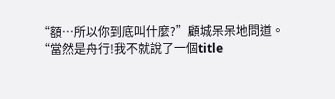“額…所以你到底叫什麼?”顧城呆呆地問道。
“當然是舟行!我不就說了一個title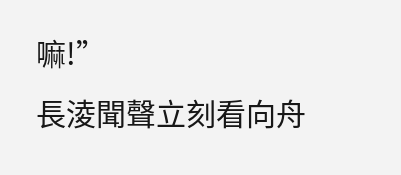嘛!”
長淩聞聲立刻看向舟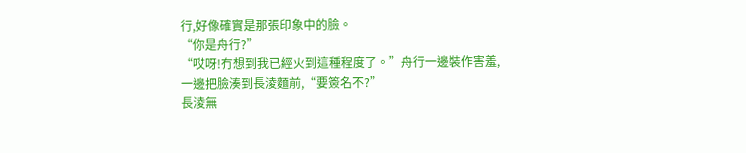行,好像確實是那張印象中的臉。
“你是舟行?”
“哎呀!冇想到我已經火到這種程度了。”舟行一邊裝作害羞,一邊把臉湊到長淩麵前,“要簽名不?”
長淩無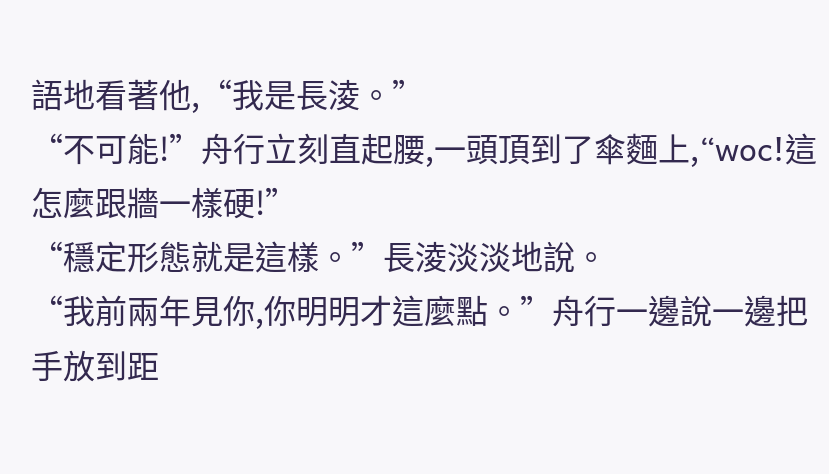語地看著他,“我是長淩。”
“不可能!”舟行立刻直起腰,一頭頂到了傘麵上,“woc!這怎麼跟牆一樣硬!”
“穩定形態就是這樣。”長淩淡淡地說。
“我前兩年見你,你明明才這麼點。”舟行一邊說一邊把手放到距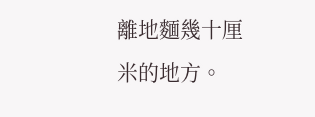離地麵幾十厘米的地方。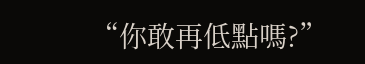“你敢再低點嗎?”